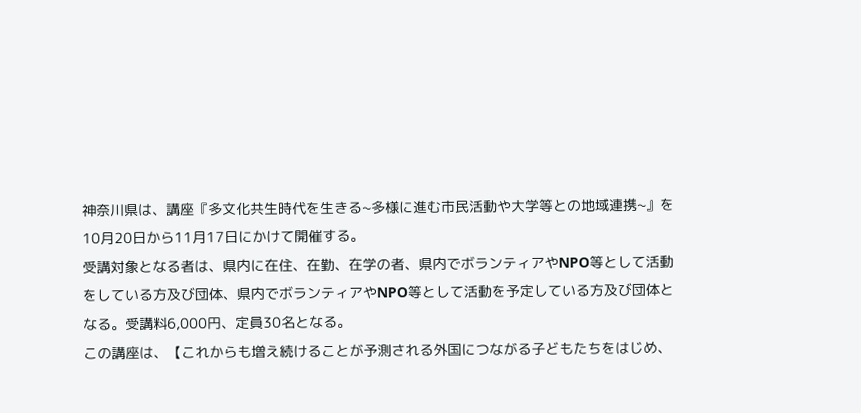神奈川県は、講座『多文化共生時代を生きる~多様に進む市民活動や大学等との地域連携~』を10月20日から11月17日にかけて開催する。
受講対象となる者は、県内に在住、在勤、在学の者、県内でボランティアやNPO等として活動をしている方及び団体、県内でボランティアやNPO等として活動を予定している方及び団体となる。受講料6,000円、定員30名となる。
この講座は、【これからも増え続けることが予測される外国につながる子どもたちをはじめ、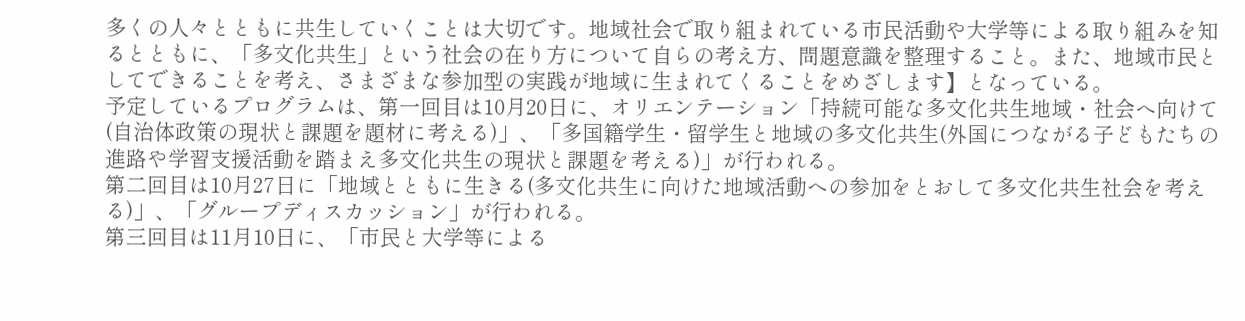多くの人々とともに共生していくことは大切です。地域社会で取り組まれている市民活動や大学等による取り組みを知るとともに、「多文化共生」という社会の在り方について自らの考え方、問題意識を整理すること。また、地域市民としてできることを考え、さまざまな参加型の実践が地域に生まれてくることをめざします】となっている。
予定しているプログラムは、第一回目は10月20日に、オリエンテーション「持続可能な多文化共生地域・社会へ向けて(自治体政策の現状と課題を題材に考える)」、「多国籍学生・留学生と地域の多文化共生(外国につながる子どもたちの進路や学習支援活動を踏まえ多文化共生の現状と課題を考える)」が行われる。
第二回目は10月27日に「地域とともに生きる(多文化共生に向けた地域活動への参加をとおして多文化共生社会を考える)」、「グループディスカッション」が行われる。
第三回目は11月10日に、「市民と大学等による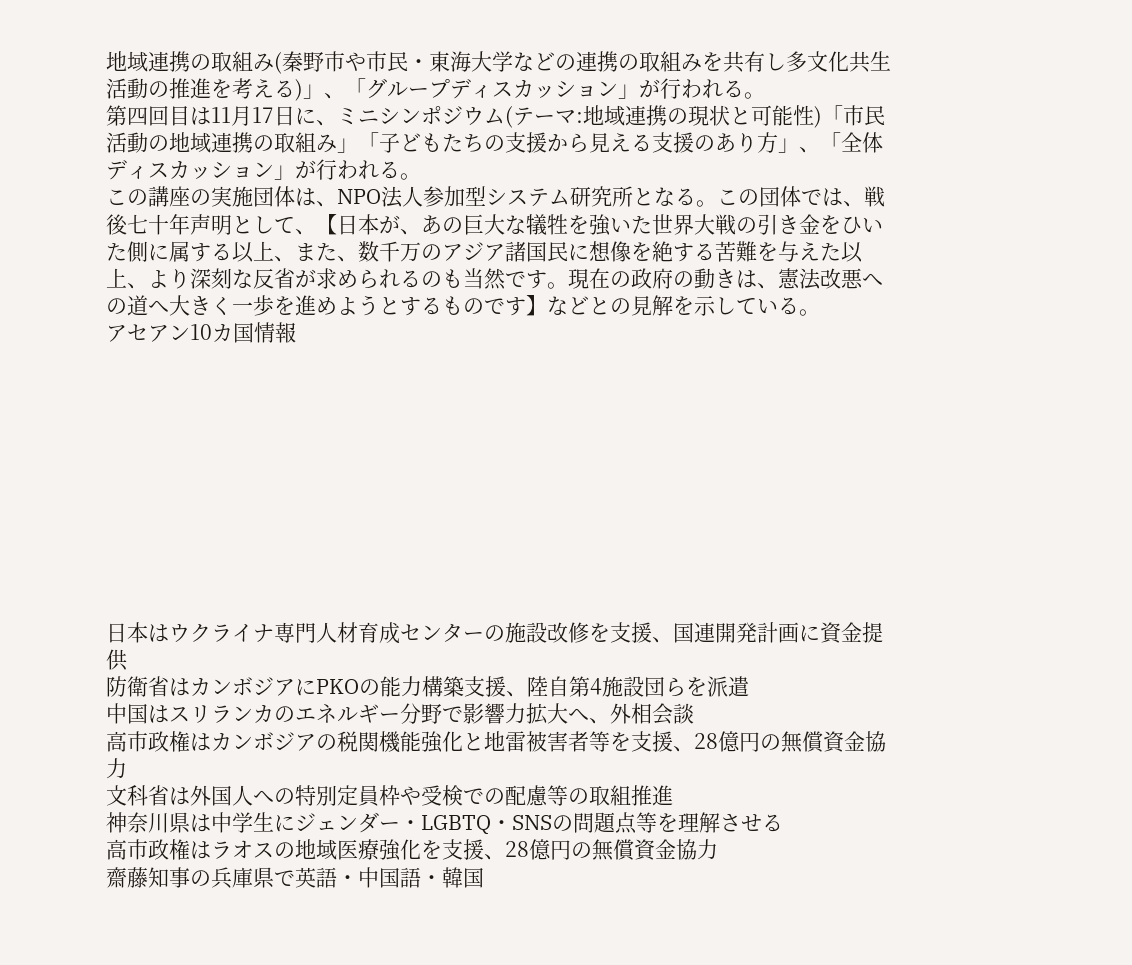地域連携の取組み(秦野市や市民・東海大学などの連携の取組みを共有し多文化共生活動の推進を考える)」、「グループディスカッション」が行われる。
第四回目は11月17日に、ミニシンポジウム(テーマ:地域連携の現状と可能性)「市民活動の地域連携の取組み」「子どもたちの支援から見える支援のあり方」、「全体ディスカッション」が行われる。
この講座の実施団体は、NPO法人参加型システム研究所となる。この団体では、戦後七十年声明として、【日本が、あの巨大な犠牲を強いた世界大戦の引き金をひいた側に属する以上、また、数千万のアジア諸国民に想像を絶する苦難を与えた以上、より深刻な反省が求められるのも当然です。現在の政府の動きは、憲法改悪への道へ大きく一歩を進めようとするものです】などとの見解を示している。
アセアン10カ国情報










日本はウクライナ専門人材育成センターの施設改修を支援、国連開発計画に資金提供
防衛省はカンボジアにPKOの能力構築支援、陸自第4施設団らを派遣
中国はスリランカのエネルギー分野で影響力拡大へ、外相会談
高市政権はカンボジアの税関機能強化と地雷被害者等を支援、28億円の無償資金協力
文科省は外国人への特別定員枠や受検での配慮等の取組推進
神奈川県は中学生にジェンダー・LGBTQ・SNSの問題点等を理解させる
高市政権はラオスの地域医療強化を支援、28億円の無償資金協力
齋藤知事の兵庫県で英語・中国語・韓国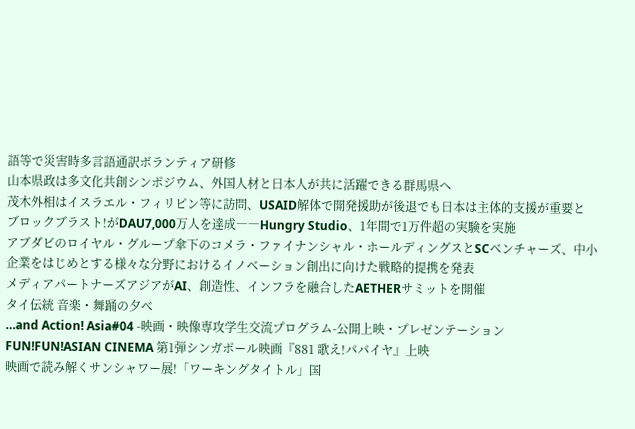語等で災害時多言語通訳ボランティア研修
山本県政は多文化共創シンポジウム、外国人材と日本人が共に活躍できる群馬県へ
茂木外相はイスラエル・フィリピン等に訪問、USAID解体で開発援助が後退でも日本は主体的支援が重要と
ブロックブラスト!がDAU7,000万人を達成――Hungry Studio、1年間で1万件超の実験を実施
アブダビのロイヤル・グループ傘下のコメラ・ファイナンシャル・ホールディングスとSCベンチャーズ、中小企業をはじめとする様々な分野におけるイノベーション創出に向けた戦略的提携を発表
メディアパートナーズアジアがAI、創造性、インフラを融合したAETHERサミットを開催
タイ伝統 音楽・舞踊の夕べ
…and Action! Asia#04 -映画・映像専攻学生交流プログラム-公開上映・プレゼンテーション
FUN!FUN!ASIAN CINEMA 第1弾シンガポール映画『881 歌え!パパイヤ』上映
映画で読み解くサンシャワー展!「ワーキングタイトル」国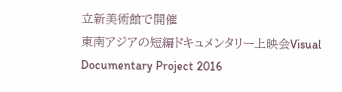立新美術館で開催
東南アジアの短編ドキュメンタリー上映会Visual Documentary Project 2016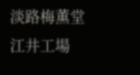淡路梅薫堂 江井工場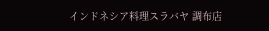インドネシア料理スラバヤ 調布店